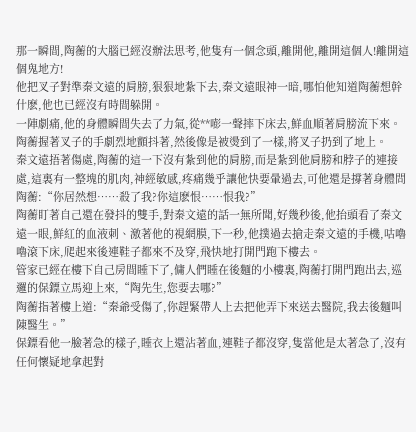那一瞬間,陶蘅的大腦已經沒辦法思考,他隻有一個念頭,離開他,離開這個人!離開這個鬼地方!
他把叉子對準秦文遠的肩膀,狠狠地紮下去,秦文遠眼神一暗,哪怕他知道陶蘅想幹什麽,他也已經沒有時間躲開。
一陣劇痛,他的身體瞬間失去了力氣,從**嘭一聲摔下床去,鮮血順著肩膀流下來。
陶蘅握著叉子的手劇烈地顫抖著,然後像是被燙到了一樣,將叉子扔到了地上。
秦文遠捂著傷處,陶蘅的這一下沒有紮到他的肩膀,而是紮到他肩膀和脖子的連接處,這裏有一整塊的肌肉,神經敏感,疼痛幾乎讓他快要暈過去,可他還是撐著身體問陶蘅:“你居然想……殺了我?你這麽恨……恨我?”
陶蘅盯著自己還在發抖的雙手,對秦文遠的話一無所聞,好幾秒後,他抬頭看了秦文遠一眼,鮮紅的血液刺、激著他的視網膜,下一秒,他撲過去搶走秦文遠的手機,咕嚕嚕滾下床,爬起來後連鞋子都來不及穿,飛快地打開門跑下樓去。
管家已經在樓下自己房間睡下了,傭人們睡在後麵的小樓裏,陶蘅打開門跑出去,巡邏的保鏢立馬迎上來,“陶先生,您要去哪?”
陶蘅指著樓上道:“秦爺受傷了,你趕緊帶人上去把他弄下來送去醫院,我去後麵叫陳醫生。”
保鏢看他一臉著急的樣子,睡衣上還沾著血,連鞋子都沒穿,隻當他是太著急了,沒有任何懷疑地拿起對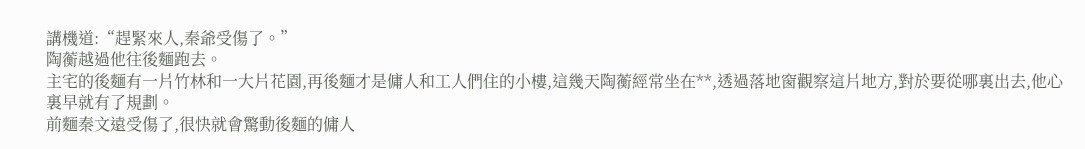講機道:“趕緊來人,秦爺受傷了。”
陶蘅越過他往後麵跑去。
主宅的後麵有一片竹林和一大片花園,再後麵才是傭人和工人們住的小樓,這幾天陶蘅經常坐在**,透過落地窗觀察這片地方,對於要從哪裏出去,他心裏早就有了規劃。
前麵秦文遠受傷了,很快就會驚動後麵的傭人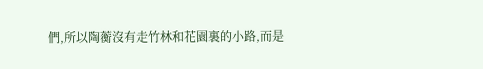們,所以陶蘅沒有走竹林和花園裏的小路,而是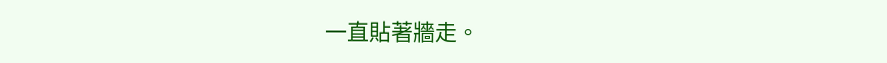一直貼著牆走。